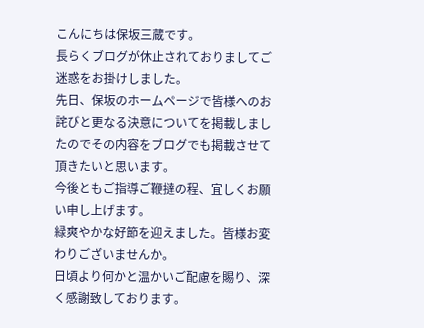こんにちは保坂三蔵です。
長らくブログが休止されておりましてご迷惑をお掛けしました。
先日、保坂のホームページで皆様へのお詫びと更なる決意についてを掲載しましたのでその内容をブログでも掲載させて頂きたいと思います。
今後ともご指導ご鞭撻の程、宜しくお願い申し上げます。
緑爽やかな好節を迎えました。皆様お変わりございませんか。
日頃より何かと温かいご配慮を賜り、深く感謝致しております。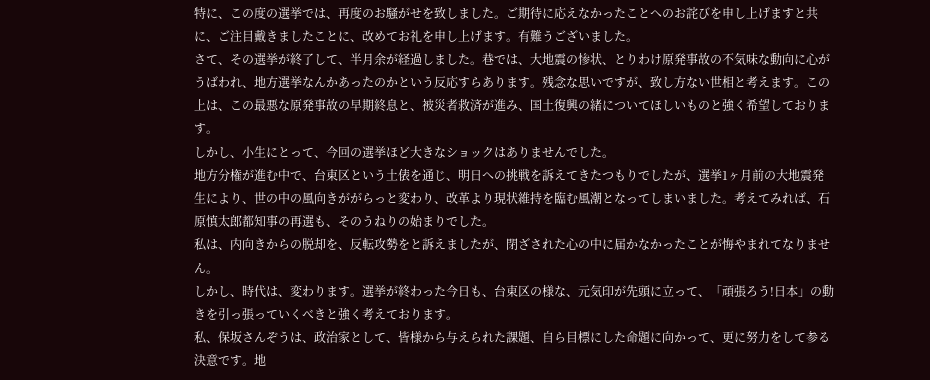特に、この度の選挙では、再度のお騒がせを致しました。ご期待に応えなかったことへのお詫びを申し上げますと共に、ご注目戴きましたことに、改めてお礼を申し上げます。有難うございました。
さて、その選挙が終了して、半月余が経過しました。巷では、大地震の惨状、とりわけ原発事故の不気味な動向に心がうばわれ、地方選挙なんかあったのかという反応すらあります。残念な思いですが、致し方ない世相と考えます。この上は、この最悪な原発事故の早期終息と、被災者救済が進み、国土復興の緒についてほしいものと強く希望しております。
しかし、小生にとって、今回の選挙ほど大きなショックはありませんでした。
地方分権が進む中で、台東区という土俵を通じ、明日への挑戦を訴えてきたつもりでしたが、選挙1ヶ月前の大地震発生により、世の中の風向きががらっと変わり、改革より現状維持を臨む風潮となってしまいました。考えてみれば、石原慎太郎都知事の再選も、そのうねりの始まりでした。
私は、内向きからの脱却を、反転攻勢をと訴えましたが、閉ざされた心の中に届かなかったことが悔やまれてなりません。
しかし、時代は、変わります。選挙が終わった今日も、台東区の様な、元気印が先頭に立って、「頑張ろう!日本」の動きを引っ張っていくべきと強く考えております。
私、保坂さんぞうは、政治家として、皆様から与えられた課題、自ら目標にした命題に向かって、更に努力をして参る決意です。地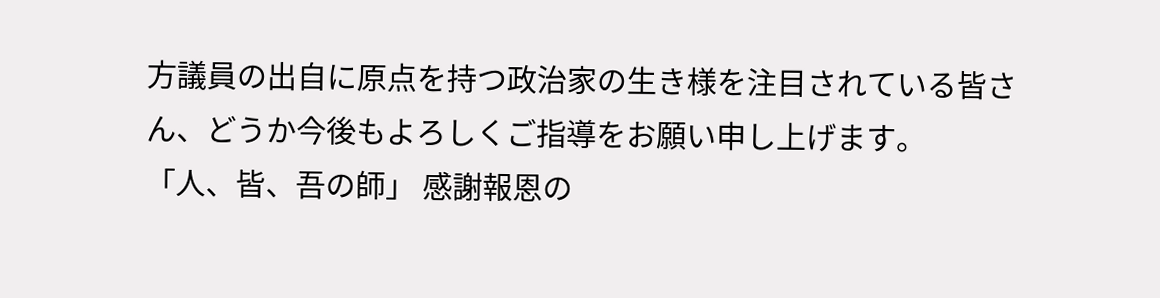方議員の出自に原点を持つ政治家の生き様を注目されている皆さん、どうか今後もよろしくご指導をお願い申し上げます。
「人、皆、吾の師」 感謝報恩の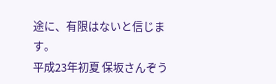途に、有限はないと信じます。
平成23年初夏 保坂さんぞう